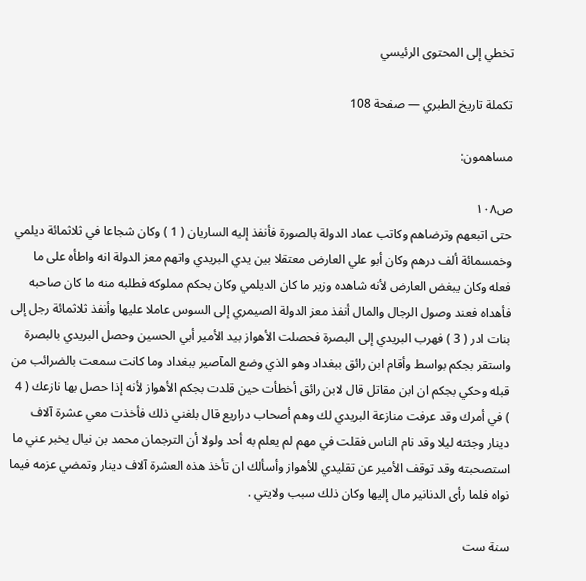تخطي إلى المحتوى الرئيسي

تكملة تاريخ الطبري — صفحة 108

مساهمون:

ص١٠٨
حتى اتبعهم وترضاهم وكاتب عماد الدولة بالصورة فأنفذ إليه الساريان ( 1 ) وكان شجاعا في ثلاثمائة ديلمي وخمسمائة ألف درهم وكان أبو علي العارض معتقلا بين يدي البريدي واتهم معز الدولة انه واطأه على ما فعله وكان يبغض العارض لأنه شاهده وزير ما كان الديلمي وكان بحكم مملوكه فطلبه منه ما كان صاحبه فأهداه فعند وصول الرجال والمال أنفذ معز الدولة الصيمري إلى السوس عاملا عليها وأنفذ ثلاثمائة رجل إلى بنات ادر ( 3 ) فهرب البريدي إلى البصرة فحصلت الأهواز بيد الأمير أبي الحسين وحصل البريدي بالبصرة واستقر بجكم بواسط وأقام ابن رائق ببغداد وهو الذي وضع المآصير ببغداد وما كانت سمعت بالضرائب من قبله وحكي بجكم ان ابن مقاتل قال لابن رائق أخطأت حين قلدت بجكم الأهواز لأنه إذا حصل بها نازعك ( 4 ) في أمرك وقد عرفت منازعة البريدي لك وهم أصحاب دراريع قال بلغني ذلك فأخذت معي عشرة آلاف دينار وجئته ليلا وقد نام الناس فقلت في مهم لم يعلم به أحد ولولا أن الترجمان محمد بن نيال يخبر عني ما استصحبته وقد توقف الأمير عن تقليدي للأهواز وأسألك ان تأخذ هذه العشرة آلاف دينار وتمضي عزمه فيما نواه فلما رأى الدنانير مال إليها وكان ذلك سبب ولايتي .

سنة ست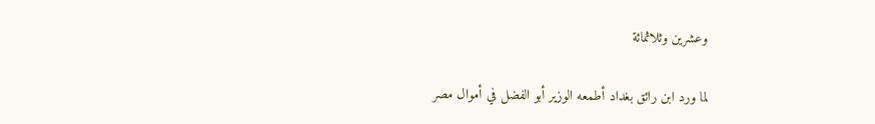وعشرين وثلاثمائة

لما ورد ابن رائق بغداد أطمعه الوزير أبو الفضل في أموال مصر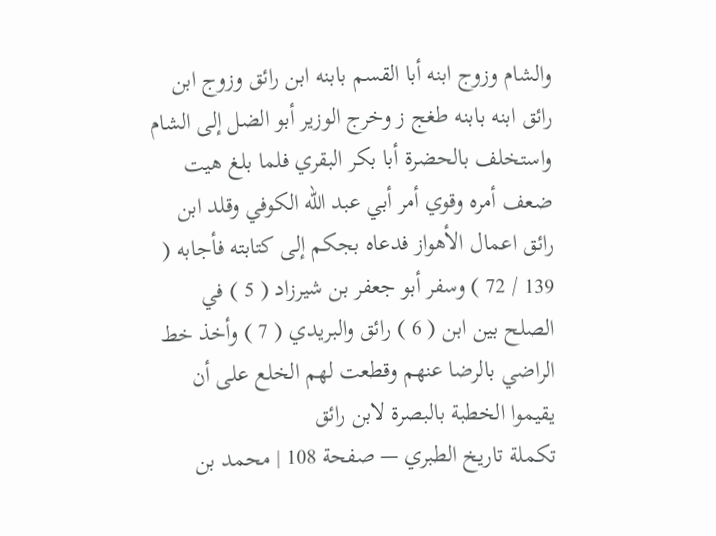والشام وزوج ابنه أبا القسم بابنه ابن رائق وزوج ابن رائق ابنه بابنه طغج ز وخرج الوزير أبو الضل إلى الشام واستخلف بالحضرة أبا بكر البقري فلما بلغ هيت ضعف أمره وقوي أمر أبي عبد الله الكوفي وقلد ابن رائق اعمال الأهواز فدعاه بجكم إلى كتابته فأجابه ( 139 / 72 ) وسفر أبو جعفر بن شيرزاد ( 5 ) في الصلح بين ابن ( 6 ) رائق والبريدي ( 7 ) وأخذ خط الراضي بالرضا عنهم وقطعت لهم الخلع على أن يقيموا الخطبة بالبصرة لابن رائق
تكملة تاريخ الطبري — صفحة 108 | محمد بن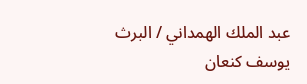عبد الملك الهمداني / البرث يوسف كنعان